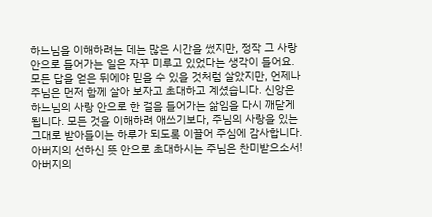하느님을 이해하려는 데는 많은 시간을 썼지만, 정작 그 사랑 안으로 들어가는 일은 자꾸 미루고 있었다는 생각이 들어요. 모든 답을 얻은 뒤에야 믿을 수 있을 것처럼 살았지만, 언제나 주님은 먼저 함께 살아 보자고 초대하고 계셨습니다. 신앙은 하느님의 사랑 안으로 한 걸음 들어가는 삶임을 다시 깨닫게 됩니다. 모든 것을 이해하려 애쓰기보다, 주님의 사랑을 있는 그대로 받아들이는 하루가 되도록 이끌어 주심에 감사합니다. 아버지의 선하신 뜻 안으로 초대하시는 주님은 찬미받으소서! 아버지의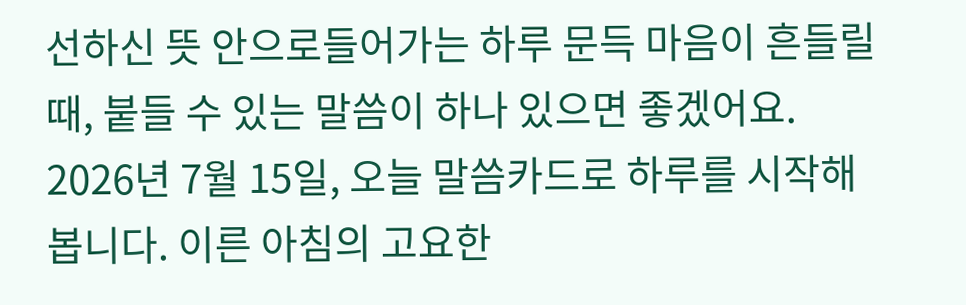선하신 뜻 안으로들어가는 하루 문득 마음이 흔들릴 때, 붙들 수 있는 말씀이 하나 있으면 좋겠어요. 2026년 7월 15일, 오늘 말씀카드로 하루를 시작해 봅니다. 이른 아침의 고요한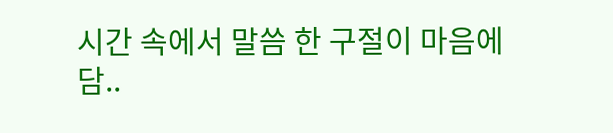시간 속에서 말씀 한 구절이 마음에 담..